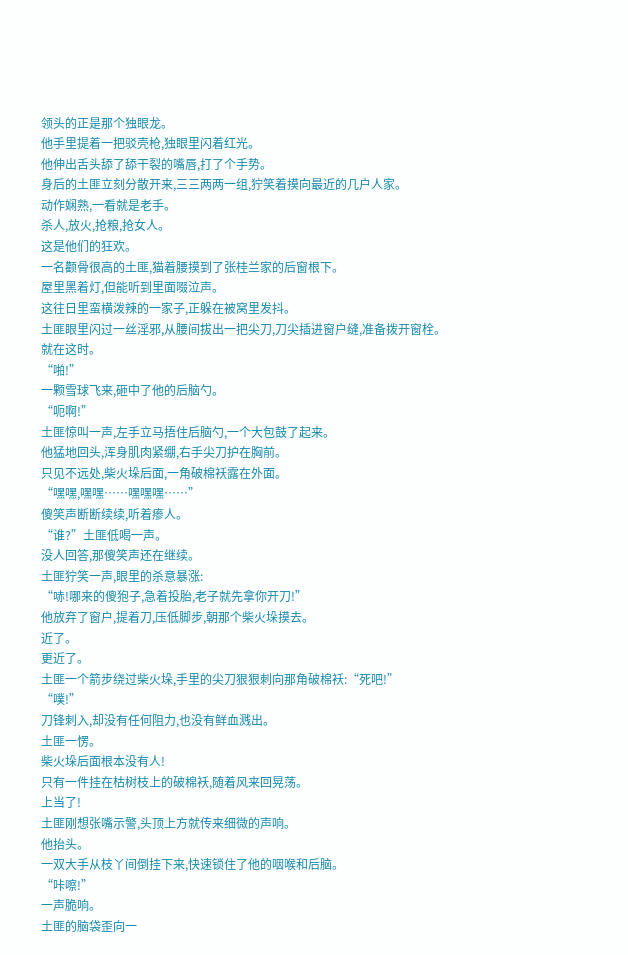领头的正是那个独眼龙。
他手里提着一把驳壳枪,独眼里闪着红光。
他伸出舌头舔了舔干裂的嘴唇,打了个手势。
身后的土匪立刻分散开来,三三两两一组,狞笑着摸向最近的几户人家。
动作娴熟,一看就是老手。
杀人,放火,抢粮,抢女人。
这是他们的狂欢。
一名颧骨很高的土匪,猫着腰摸到了张桂兰家的后窗根下。
屋里黑着灯,但能听到里面啜泣声。
这往日里蛮横泼辣的一家子,正躲在被窝里发抖。
土匪眼里闪过一丝淫邪,从腰间拔出一把尖刀,刀尖插进窗户缝,准备拨开窗栓。
就在这时。
“啪!”
一颗雪球飞来,砸中了他的后脑勺。
“呃啊!”
土匪惊叫一声,左手立马捂住后脑勺,一个大包鼓了起来。
他猛地回头,浑身肌肉紧绷,右手尖刀护在胸前。
只见不远处,柴火垛后面,一角破棉袄露在外面。
“嘿嘿,嘿嘿……嘿嘿嘿……”
傻笑声断断续续,听着瘆人。
“谁?”土匪低喝一声。
没人回答,那傻笑声还在继续。
土匪狞笑一声,眼里的杀意暴涨:
“哧!哪来的傻狍子,急着投胎,老子就先拿你开刀!”
他放弃了窗户,提着刀,压低脚步,朝那个柴火垛摸去。
近了。
更近了。
土匪一个箭步绕过柴火垛,手里的尖刀狠狠刺向那角破棉袄:“死吧!”
“噗!”
刀锋刺入,却没有任何阻力,也没有鲜血溅出。
土匪一愣。
柴火垛后面根本没有人!
只有一件挂在枯树枝上的破棉袄,随着风来回晃荡。
上当了!
土匪刚想张嘴示警,头顶上方就传来细微的声响。
他抬头。
一双大手从枝丫间倒挂下来,快速锁住了他的咽喉和后脑。
“咔嚓!”
一声脆响。
土匪的脑袋歪向一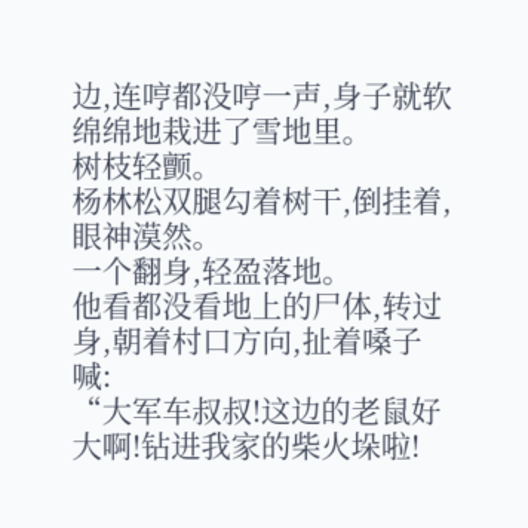边,连哼都没哼一声,身子就软绵绵地栽进了雪地里。
树枝轻颤。
杨林松双腿勾着树干,倒挂着,眼神漠然。
一个翻身,轻盈落地。
他看都没看地上的尸体,转过身,朝着村口方向,扯着嗓子喊:
“大军车叔叔!这边的老鼠好大啊!钻进我家的柴火垛啦!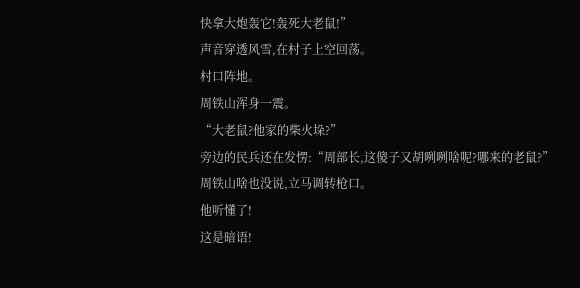快拿大炮轰它!轰死大老鼠!”
声音穿透风雪,在村子上空回荡。
村口阵地。
周铁山浑身一震。
“大老鼠?他家的柴火垛?”
旁边的民兵还在发愣:“周部长,这傻子又胡咧咧啥呢?哪来的老鼠?”
周铁山啥也没说,立马调转枪口。
他听懂了!
这是暗语!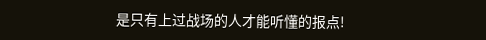是只有上过战场的人才能听懂的报点!